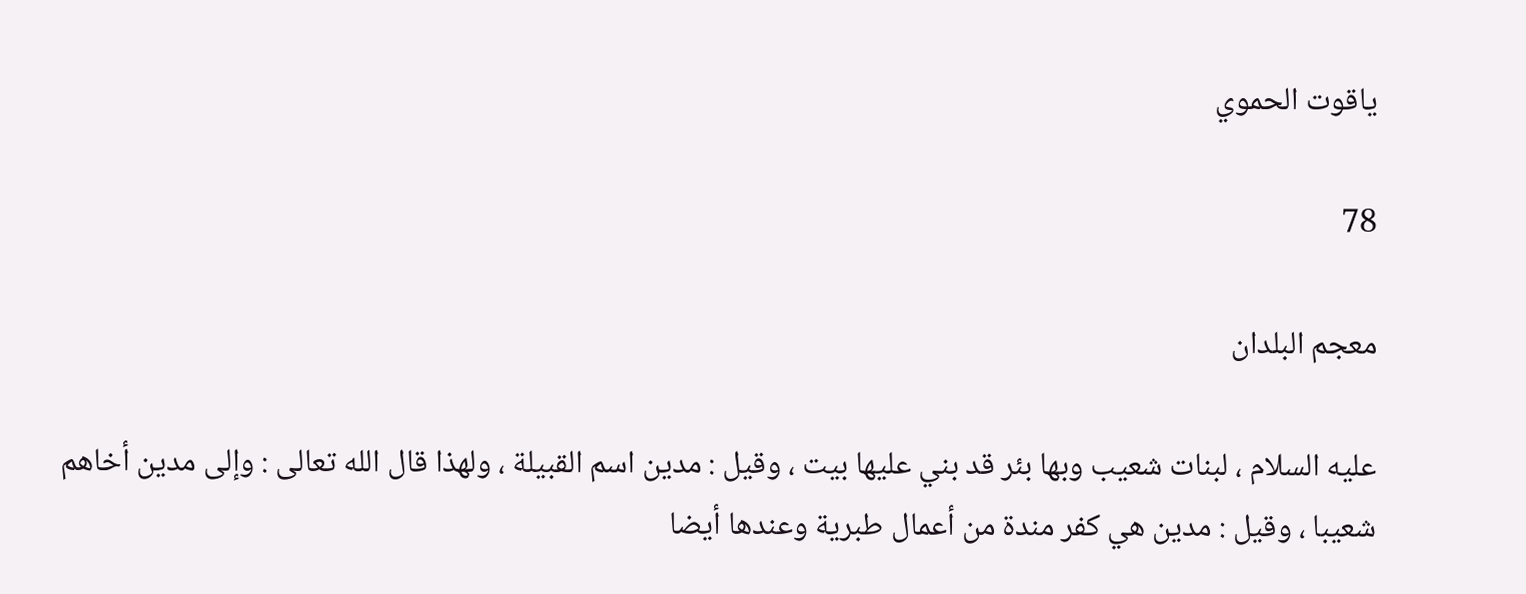ياقوت الحموي

78

معجم البلدان

عليه السلام ، لبنات شعيب وبها بئر قد بني عليها بيت ، وقيل : مدين اسم القبيلة ، ولهذا قال الله تعالى : وإلى مدين أخاهم شعيبا ، وقيل : مدين هي كفر مندة من أعمال طبرية وعندها أيضا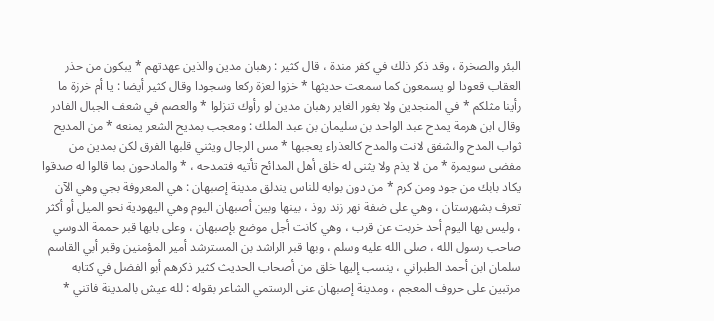البئر والصخرة ، وقد ذكر ذلك في كفر مندة ، قال كثير : رهبان مدين والذين عهدتهم * يبكون من حذر العقاب قعودا لو يسمعون كما سمعت حديثها * خزوا لعزة ركعا وسجودا وقال كثير أيضا : يا أم خرزة ما رأينا مثلكم * في المنجدين ولا بغور الغاير رهبان مدين لو رأوك تنزلوا * والعصم في شعف الجبال الفادر وقال ابن هرمة يمدح عبد الواحد بن سليمان بن عبد الملك : ومعجب بمديح الشعر يمنعه * من المديح ثواب المدح والشفق لانت والمدح كالعذراء يعجبها * مس الرجال ويثني قلبها الفرق لكن بمدين من مفضى سويمرة * من لا يذم ولا يثنى له خلق أهل المدائح تأتيه فتمدحه ، * والمادحون بما قالوا له صدقوا يكاد بابك من جود ومن كرم * من دون بوابه للناس يندلق مدينة إصبهان : هي المعروفة بجي وهي الآن تعرف بشهرستان ، وهي على ضفة نهر زند روذ ، بينها وبين أصبهان اليوم وهي اليهودية نحو الميل أو أكثر ، وليس بها اليوم أحد خربت عن قرب ، وهي كانت أجل موضع بإصبهان ، وعلى بابها قبر حممة الدوسي صاحب رسول الله ، صلى الله عليه وسلم ، وبها قبر الراشد بن المسترشد أمير المؤمنين وقبر أبي القاسم سلمان ابن أحمد الطبراني ، ينسب إليها خلق من أصحاب الحديث كثير ذكرهم أبو الفضل في كتابه مرتبين على حروف المعجم ، ومدينة إصبهان عنى الرستمي الشاعر بقوله : لله عيش بالمدينة فاتني *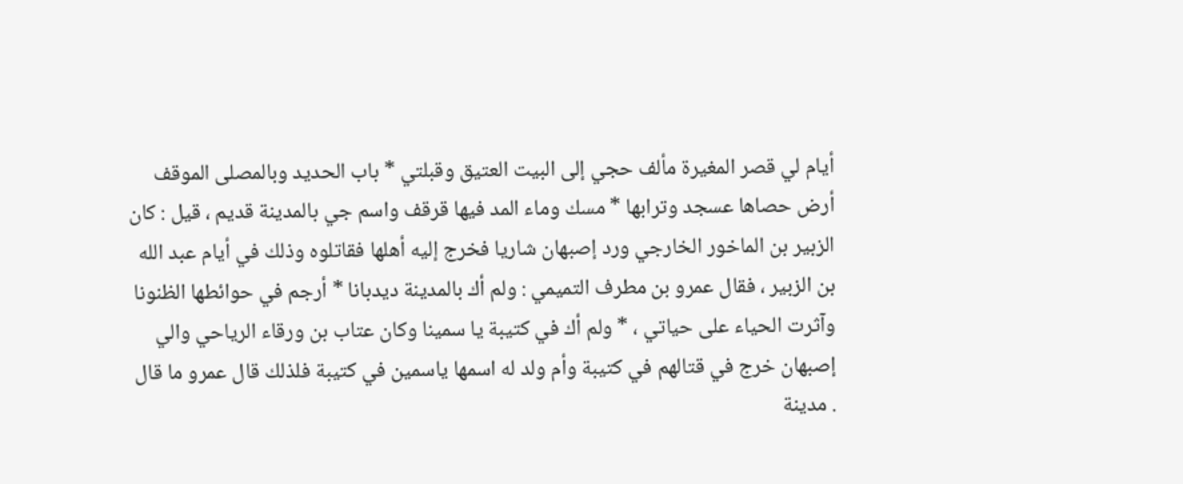أيام لي قصر المغيرة مألف حجي إلى البيت العتيق وقبلتي * باب الحديد وبالمصلى الموقف أرض حصاها عسجد وترابها * مسك وماء المد فيها قرقف واسم جي بالمدينة قديم ، قيل : كان الزبير بن الماخور الخارجي ورد إصبهان شاريا فخرج إليه أهلها فقاتلوه وذلك في أيام عبد الله بن الزبير ، فقال عمرو بن مطرف التميمي : ولم أك بالمدينة ديدبانا * أرجم في حوائطها الظنونا وآثرت الحياء على حياتي ، * ولم أك في كتيبة يا سمينا وكان عتاب بن ورقاء الرياحي والي إصبهان خرج في قتالهم في كتيبة وأم ولد له اسمها ياسمين في كتيبة فلذلك قال عمرو ما قال . مدينة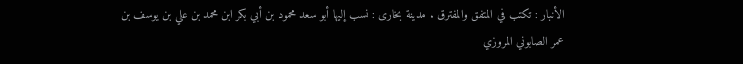الأنبار : تكتب في المتفق والمفترق . مدينة بخارى : نسب إليها أبو سعد محمود بن أبي بكر ابن محمد بن علي بن يوسف بن عمر الصابوني المروزي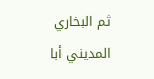ثم البخاري المديني أبا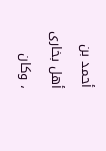أحمد بن أهل بخارى ، وكان